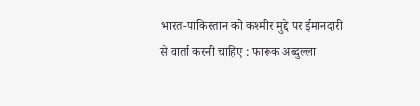भारत-पाकिस्तान को कश्मीर मुद्दे पर ईमानदारी से वार्ता करनी चाहिए : फारूक अब्दुल्ला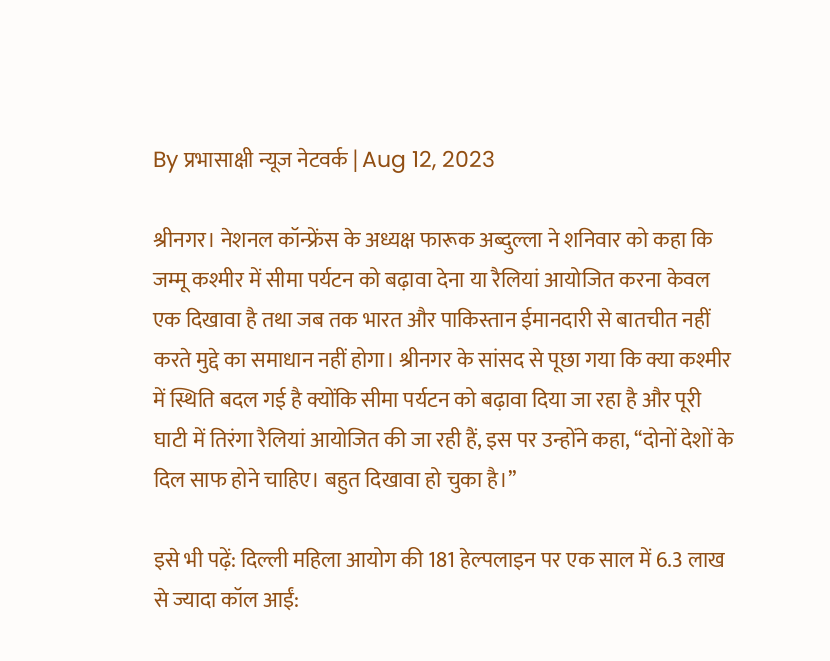By प्रभासाक्षी न्यूज नेटवर्क | Aug 12, 2023

श्रीनगर। नेशनल कॉन्फ्रेंस के अध्यक्ष फारूक अब्दुल्ला ने शनिवार को कहा कि जम्मू कश्मीर में सीमा पर्यटन को बढ़ावा देना या रैलियां आयोजित करना केवल एक दिखावा है तथा जब तक भारत और पाकिस्तान ईमानदारी से बातचीत नहीं करते मुद्दे का समाधान नहीं होगा। श्रीनगर के सांसद से पूछा गया कि क्या कश्मीर में स्थिति बदल गई है क्योंकि सीमा पर्यटन को बढ़ावा दिया जा रहा है और पूरी घाटी में तिरंगा रैलियां आयोजित की जा रही हैं, इस पर उन्होंने कहा, ‘‘दोनों देशों के दिल साफ होने चाहिए। बहुत दिखावा हो चुका है।’’

इसे भी पढ़ें: दिल्ली महिला आयोग की 181 हेल्पलाइन पर एक साल में 6.3 लाख से ज्यादा कॉल आईं: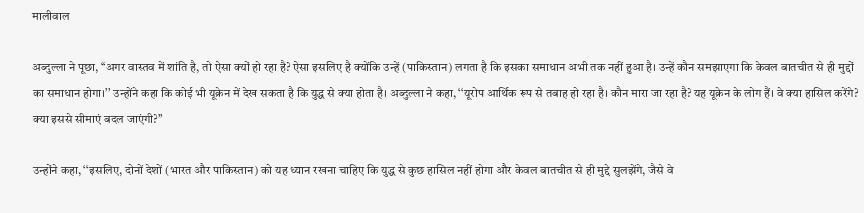मालीवाल

अब्दुल्ला ने पूछा, ‘‘अगर वास्तव में शांति है, तो ऐसा क्यों हो रहा है? ऐसा इसलिए है क्योंकि उन्हें (पाकिस्तान) लगता है कि इसका समाधान अभी तक नहीं हुआ है। उन्हें कौन समझाएगा कि केवल बातचीत से ही मुद्दों का समाधान होगा।’’ उन्होंने कहा कि कोई भी यूक्रेन में देख सकता है कि युद्ध से क्या होता है। अब्दुल्ला ने कहा, ‘‘यूरोप आर्थिक रूप से तबाह हो रहा है। कौन मारा जा रहा है? यह यूक्रेन के लोग हैं। वे क्या हासिल करेंगे? क्या इससे सीमाएं बदल जाएंगी?’’

उन्होंने कहा, ‘‘इसलिए, दोनों देशों (भारत और पाकिस्तान) को यह ध्यान रखना चाहिए कि युद्ध से कुछ हासिल नहीं होगा और केवल बातचीत से ही मुद्दे सुलझेंगे, जैसे वे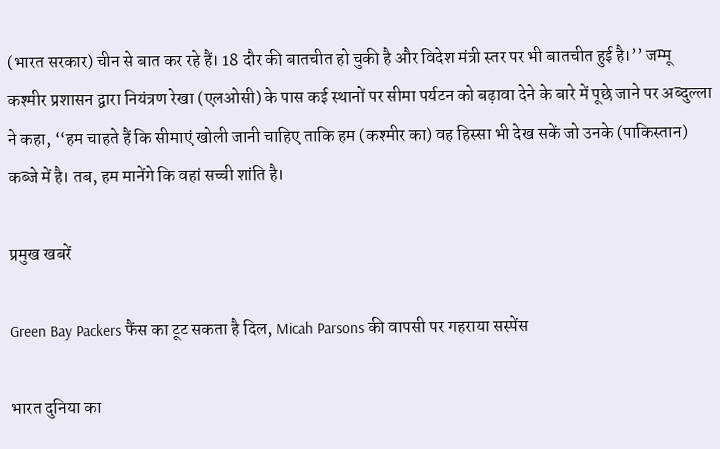(भारत सरकार) चीन से बात कर रहे हैं। 18 दौर की बातचीत हो चुकी है और विदेश मंत्री स्तर पर भी बातचीत हुई है।’’ जम्मू कश्मीर प्रशासन द्वारा नियंत्रण रेखा (एलओसी) के पास कई स्थानों पर सीमा पर्यटन को बढ़ावा देने के बारे में पूछे जाने पर अब्दुल्ला ने कहा, ‘‘हम चाहते हैं कि सीमाएं खोली जानी चाहिए ताकि हम (कश्मीर का) वह हिस्सा भी देख सकें जो उनके (पाकिस्तान) कब्जे में है। तब, हम मानेंगे कि वहां सच्ची शांति है।

प्रमुख खबरें

Green Bay Packers फैंस का टूट सकता है दिल, Micah Parsons की वापसी पर गहराया सस्पेंस

भारत दुनिया का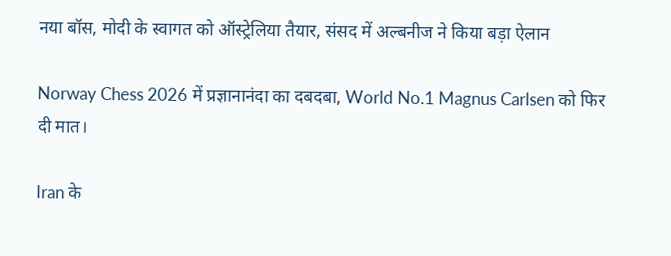नया बॉस, मोदी के स्वागत को ऑस्ट्रेलिया तैयार, संसद में अल्बनीज ने किया बड़ा ऐलान

Norway Chess 2026 में प्रज्ञानानंदा का दबदबा, World No.1 Magnus Carlsen को फिर दी मात।

Iran के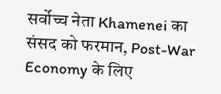सर्वोच्च नेता Khamenei का संसद को फरमान, Post-War Economy के लिए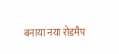बनाया नया रोडमैप